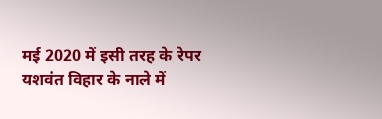मई 2020 में इसी तरह के रेपर यशवंत विहार के नाले में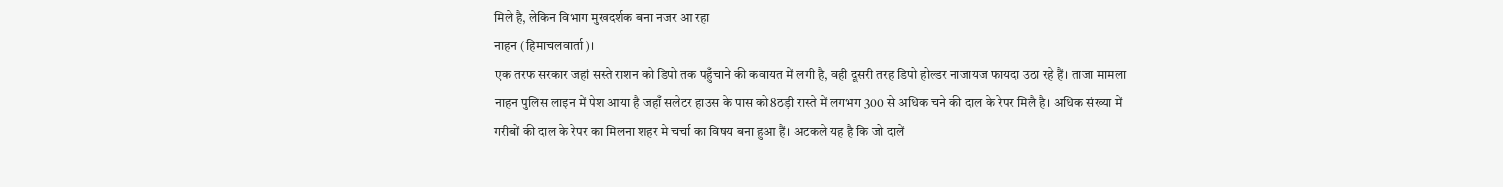मिले है, लेकिन विभाग मुखदर्शक बना नजर आ रहा
नाहन (हिमाचलवार्ता)।
एक तरफ सरकार जहां सस्ते राशन को डिपो तक पहुँचाने की कवायत में लगी है, वही दूसरी तरह डिपो होल्डर नाजायज फायदा उठा रहे हैं। ताजा मामला नाहन पुलिस लाइन में पेश आया है जहाँ सलेटर हाउस के पास को8ठड़ी रास्ते में लगभग 300 से अधिक चने की दाल के रेपर मिलै है। अधिक संख्या में गरीबों की दाल के रेपर का मिलना शहर मे चर्चा का विषय बना हुआ हैं। अटकले यह है कि जो दालें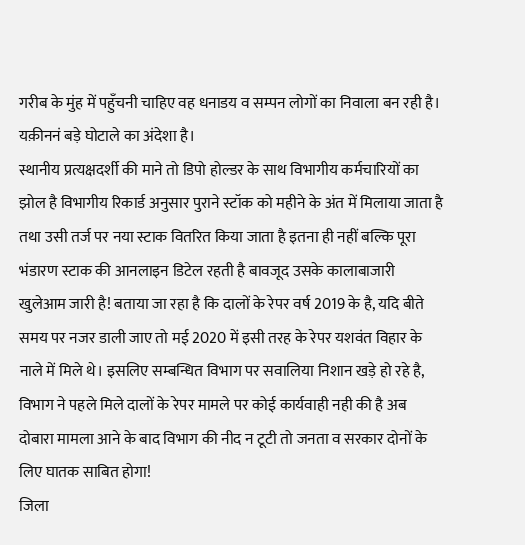गरीब के मुंह में पहुँचनी चाहिए वह धनाडय व सम्पन लोगों का निवाला बन रही है। यक़ीननं बड़े घोटाले का अंदेशा है।
स्थानीय प्रत्यक्षदर्शी की माने तो डिपो होल्डर के साथ विभागीय कर्मचारियों का झोल है विभागीय रिकार्ड अनुसार पुराने स्टॉक को महीने के अंत में मिलाया जाता है तथा उसी तर्ज पर नया स्टाक वितरित किया जाता है इतना ही नहीं बल्कि पूरा भंडारण स्टाक की आनलाइन डिटेल रहती है बावजूद उसके कालाबाजारी खुलेआम जारी है! बताया जा रहा है कि दालों के रेपर वर्ष 2019 के है, यदि बीते समय पर नजर डाली जाए तो मई 2020 में इसी तरह के रेपर यशवंत विहार के नाले में मिले थे। इसलिए सम्बन्धित विभाग पर सवालिया निशान खड़े हो रहे है, विभाग ने पहले मिले दालों के रेपर मामले पर कोई कार्यवाही नही की है अब दोबारा मामला आने के बाद विभाग की नीद न टूटी तो जनता व सरकार दोनों के लिए घातक साबित होगा!
जिला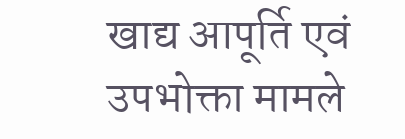खाद्य आपूर्ति एवं उपभोक्ता मामले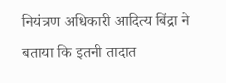नियंत्रण अधिकारी आदित्य बिंद्रा ने बताया कि इतनी तादात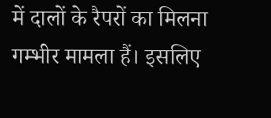में दालों के रैपरों का मिलना गम्भीर मामला हैं। इसलिए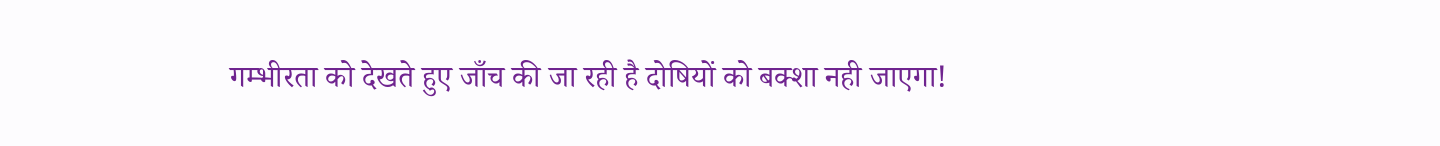गम्भीरता को देखते हुए जाँच की जा रही है दोषियों को बक्शा नही जाएगा!